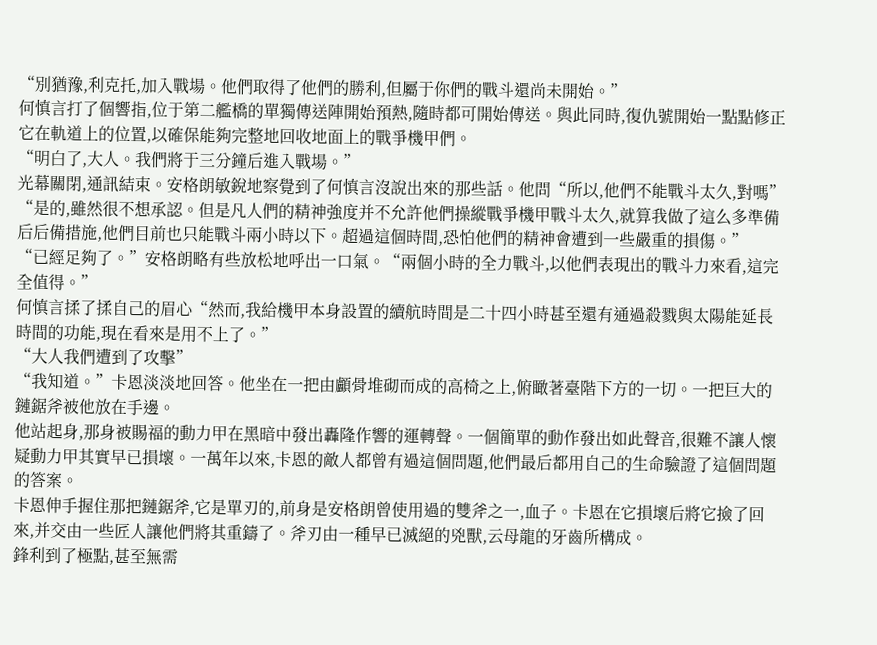“別猶豫,利克托,加入戰場。他們取得了他們的勝利,但屬于你們的戰斗還尚未開始。”
何慎言打了個響指,位于第二艦橋的單獨傳送陣開始預熱,隨時都可開始傳送。與此同時,復仇號開始一點點修正它在軌道上的位置,以確保能夠完整地回收地面上的戰爭機甲們。
“明白了,大人。我們將于三分鐘后進入戰場。”
光幕關閉,通訊結束。安格朗敏銳地察覺到了何慎言沒說出來的那些話。他問“所以,他們不能戰斗太久,對嗎”
“是的,雖然很不想承認。但是凡人們的精神強度并不允許他們操縱戰爭機甲戰斗太久,就算我做了這么多準備后后備措施,他們目前也只能戰斗兩小時以下。超過這個時間,恐怕他們的精神會遭到一些嚴重的損傷。”
“已經足夠了。”安格朗略有些放松地呼出一口氣。“兩個小時的全力戰斗,以他們表現出的戰斗力來看,這完全值得。”
何慎言揉了揉自己的眉心“然而,我給機甲本身設置的續航時間是二十四小時甚至還有通過殺戮與太陽能延長時間的功能,現在看來是用不上了。”
“大人我們遭到了攻擊”
“我知道。”卡恩淡淡地回答。他坐在一把由顱骨堆砌而成的高椅之上,俯瞰著臺階下方的一切。一把巨大的鏈鋸斧被他放在手邊。
他站起身,那身被賜福的動力甲在黑暗中發出轟隆作響的運轉聲。一個簡單的動作發出如此聲音,很難不讓人懷疑動力甲其實早已損壞。一萬年以來,卡恩的敵人都曾有過這個問題,他們最后都用自己的生命驗證了這個問題的答案。
卡恩伸手握住那把鏈鋸斧,它是單刃的,前身是安格朗曾使用過的雙斧之一,血子。卡恩在它損壞后將它撿了回來,并交由一些匠人讓他們將其重鑄了。斧刃由一種早已滅絕的兇獸,云母龍的牙齒所構成。
鋒利到了極點,甚至無需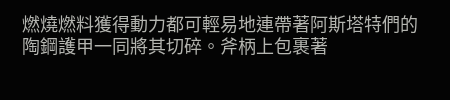燃燒燃料獲得動力都可輕易地連帶著阿斯塔特們的陶鋼護甲一同將其切碎。斧柄上包裹著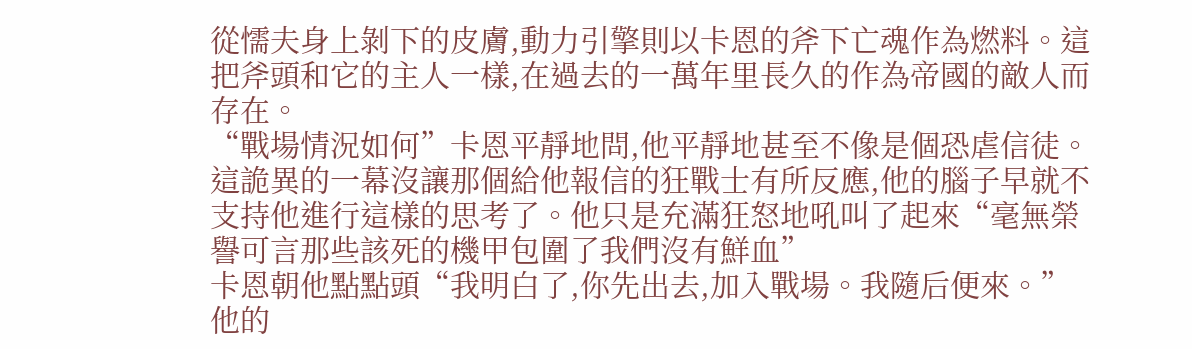從懦夫身上剝下的皮膚,動力引擎則以卡恩的斧下亡魂作為燃料。這把斧頭和它的主人一樣,在過去的一萬年里長久的作為帝國的敵人而存在。
“戰場情況如何”卡恩平靜地問,他平靜地甚至不像是個恐虐信徒。
這詭異的一幕沒讓那個給他報信的狂戰士有所反應,他的腦子早就不支持他進行這樣的思考了。他只是充滿狂怒地吼叫了起來“毫無榮譽可言那些該死的機甲包圍了我們沒有鮮血”
卡恩朝他點點頭“我明白了,你先出去,加入戰場。我隨后便來。”
他的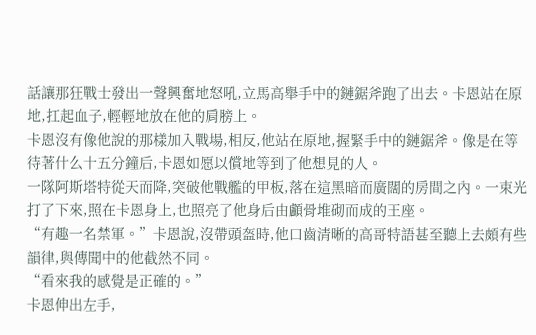話讓那狂戰士發出一聲興奮地怒吼,立馬高舉手中的鏈鋸斧跑了出去。卡恩站在原地,扛起血子,輕輕地放在他的肩膀上。
卡恩沒有像他說的那樣加入戰場,相反,他站在原地,握緊手中的鏈鋸斧。像是在等待著什么十五分鐘后,卡恩如愿以償地等到了他想見的人。
一隊阿斯塔特從天而降,突破他戰艦的甲板,落在這黑暗而廣闊的房間之內。一束光打了下來,照在卡恩身上,也照亮了他身后由顱骨堆砌而成的王座。
“有趣一名禁軍。”卡恩說,沒帶頭盔時,他口齒清晰的高哥特語甚至聽上去頗有些韻律,與傳聞中的他截然不同。
“看來我的感覺是正確的。”
卡恩伸出左手,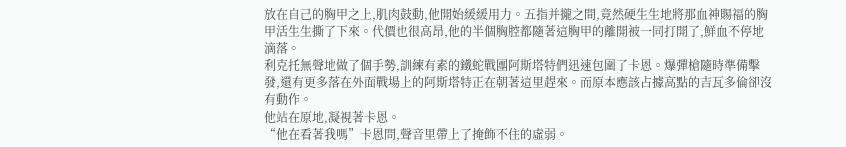放在自己的胸甲之上,肌肉鼓動,他開始緩緩用力。五指并攏之間,竟然硬生生地將那血神賜福的胸甲活生生撕了下來。代價也很高昂,他的半個胸腔都隨著這胸甲的離開被一同打開了,鮮血不停地滴落。
利克托無聲地做了個手勢,訓練有素的鐵蛇戰團阿斯塔特們迅速包圍了卡恩。爆彈槍隨時準備擊發,還有更多落在外面戰場上的阿斯塔特正在朝著這里趕來。而原本應該占據高點的吉瓦多倫卻沒有動作。
他站在原地,凝視著卡恩。
“他在看著我嗎”卡恩問,聲音里帶上了掩飾不住的虛弱。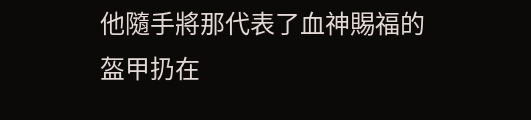他隨手將那代表了血神賜福的盔甲扔在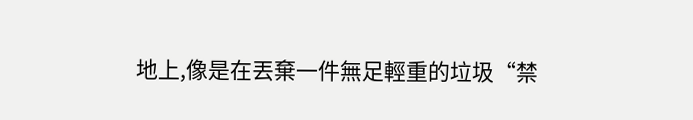地上,像是在丟棄一件無足輕重的垃圾“禁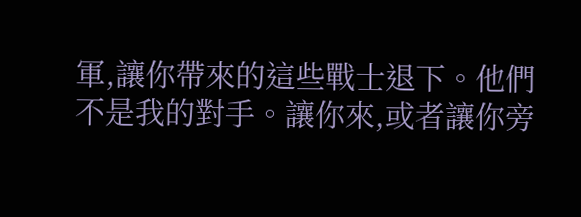軍,讓你帶來的這些戰士退下。他們不是我的對手。讓你來,或者讓你旁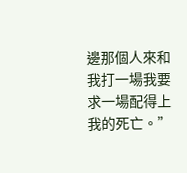邊那個人來和我打一場我要求一場配得上我的死亡。”